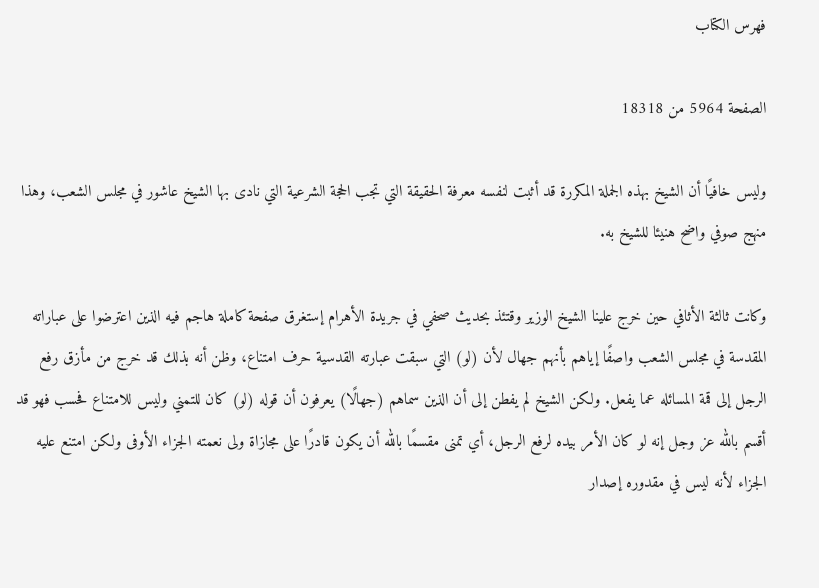فهرس الكتاب

الصفحة 5964 من 18318

وليس خافيًا أن الشيخ بهذه الجملة المكررة قد أثبت لنفسه معرفة الحقيقة التي تجب الحجة الشرعية التي نادى بها الشيخ عاشور في مجلس الشعب، وهذا منهج صوفي واضح هنيئا للشيخ به.

وكانت ثالثة الأثافي حين خرج علينا الشيخ الوزير وقتئذ بحديث صحفي في جريدة الأهرام إستغرق صفحة كاملة هاجم فيه الذين اعترضوا على عباراته المقدسة في مجلس الشعب واصفًا إياهم بأنهم جهال لأن (لو) التي سبقت عبارته القدسية حرف امتناع، وظن أنه بذلك قد خرج من مأزق رفع الرجل إلى قمة المسائله عما يفعل. ولكن الشيخ لم يفطن إلى أن الذين سماهم (جهالًا) يعرفون أن قوله (لو) كان للتمني وليس للامتناع فحسب فهو قد أقسم بالله عز وجل إنه لو كان الأمر بيده لرفع الرجل، أي تمنى مقسمًا بالله أن يكون قادرًا على مجازاة ولى نعمته الجزاء الأوفى ولكن امتنع عليه الجزاء لأنه ليس في مقدوره إصدار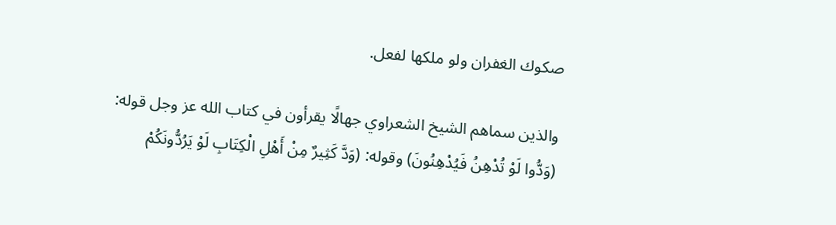صكوك الغفران ولو ملكها لفعل.

والذين سماهم الشيخ الشعراوي جهالًا يقرأون في كتاب الله عز وجل قوله: (وَدُّوا لَوْ تُدْهِنُ فَيُدْهِنُونَ) وقوله: (وَدَّ كَثِيرٌ مِنْ أَهْلِ الْكِتَابِ لَوْ يَرُدُّونَكُمْ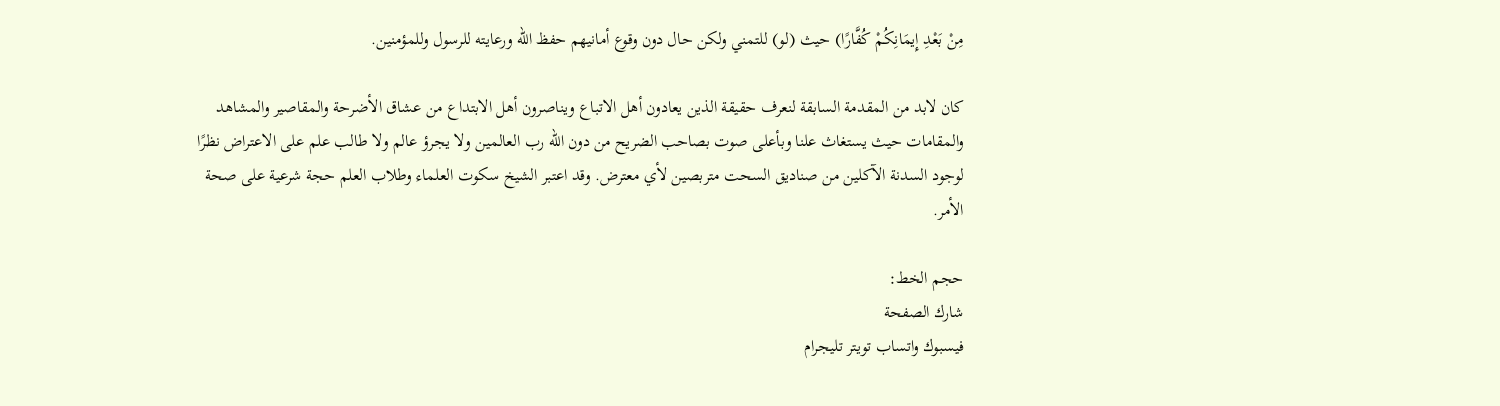مِنْ بَعْدِ إِيمَانِكُمْ كُفَّارًا) حيث (لو) للتمني ولكن حال دون وقوع أمانيهم حفظ الله ورعايته للرسول وللمؤمنين.

كان لابد من المقدمة السابقة لنعرف حقيقة الذين يعادون أهل الاتباع ويناصرون أهل الابتداع من عشاق الأضرحة والمقاصير والمشاهد والمقامات حيث يستغاث علنا وبأعلى صوت بصاحب الضريح من دون الله رب العالمين ولا يجرؤ عالم ولا طالب علم على الاعتراض نظرًا لوجود السدنة الآكلين من صناديق السحت متربصين لأي معترض. وقد اعتبر الشيخ سكوت العلماء وطلاب العلم حجة شرعية على صحة الأمر.

حجم الخط:
شارك الصفحة
فيسبوك واتساب تويتر تليجرام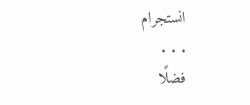انستجرام
. . .
فضلًا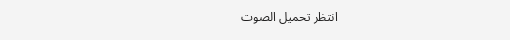انتظر تحميل الصوت